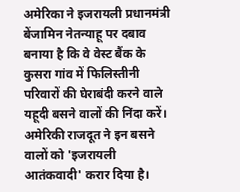अमेरिका ने इजरायली प्रधानमंत्री बेंजामिन नेतन्याहू पर दबाव बनाया है कि वे वेस्ट बैंक के कुसरा गांव में फिलिस्तीनी परिवारों की घेराबंदी करने वाले यहूदी बसने वालों की निंदा करें। अमेरिकी राजदूत ने इन बसने वालों को 'इजरायली आतंकवादी' करार दिया है।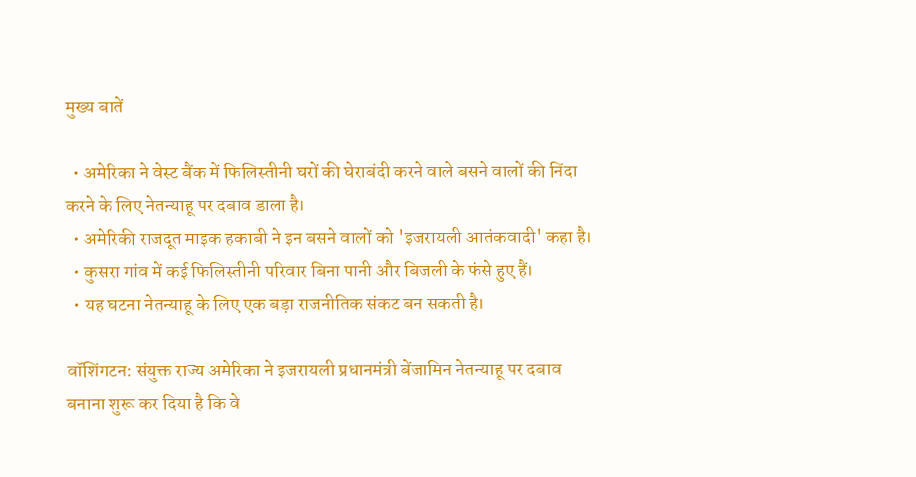मुख्य बातें

  • अमेरिका ने वेस्ट बैंक में फिलिस्तीनी घरों की घेराबंदी करने वाले बसने वालों की निंदा करने के लिए नेतन्याहू पर दबाव डाला है।
  • अमेरिकी राजदूत माइक हकाबी ने इन बसने वालों को 'इजरायली आतंकवादी' कहा है।
  • कुसरा गांव में कई फिलिस्तीनी परिवार बिना पानी और बिजली के फंसे हुए हैं।
  • यह घटना नेतन्याहू के लिए एक बड़ा राजनीतिक संकट बन सकती है।

वॉशिंगटन: संयुक्त राज्य अमेरिका ने इजरायली प्रधानमंत्री बेंजामिन नेतन्याहू पर दबाव बनाना शुरू कर दिया है कि वे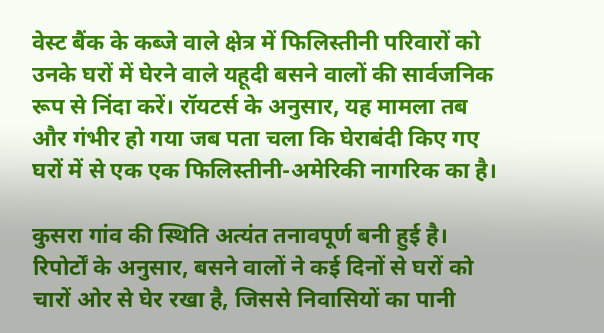वेस्ट बैंक के कब्जे वाले क्षेत्र में फिलिस्तीनी परिवारों को उनके घरों में घेरने वाले यहूदी बसने वालों की सार्वजनिक रूप से निंदा करें। रॉयटर्स के अनुसार, यह मामला तब और गंभीर हो गया जब पता चला कि घेराबंदी किए गए घरों में से एक एक फिलिस्तीनी-अमेरिकी नागरिक का है।

कुसरा गांव की स्थिति अत्यंत तनावपूर्ण बनी हुई है। रिपोर्टों के अनुसार, बसने वालों ने कई दिनों से घरों को चारों ओर से घेर रखा है, जिससे निवासियों का पानी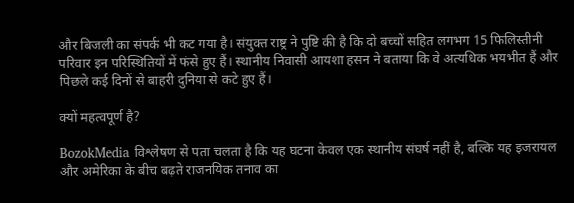और बिजली का संपर्क भी कट गया है। संयुक्त राष्ट्र ने पुष्टि की है कि दो बच्चों सहित लगभग 15 फिलिस्तीनी परिवार इन परिस्थितियों में फंसे हुए हैं। स्थानीय निवासी आयशा हसन ने बताया कि वे अत्यधिक भयभीत हैं और पिछले कई दिनों से बाहरी दुनिया से कटे हुए हैं।

क्यों महत्वपूर्ण है?

BozokMedia विश्लेषण से पता चलता है कि यह घटना केवल एक स्थानीय संघर्ष नहीं है, बल्कि यह इजरायल और अमेरिका के बीच बढ़ते राजनयिक तनाव का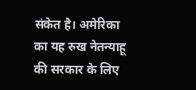संकेत है। अमेरिका का यह रुख नेतन्याहू की सरकार के लिए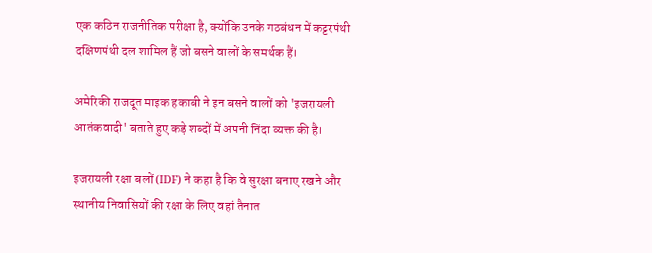एक कठिन राजनीतिक परीक्षा है, क्योंकि उनके गठबंधन में कट्टरपंथी दक्षिणपंथी दल शामिल हैं जो बसने वालों के समर्थक हैं।

अमेरिकी राजदूत माइक हकाबी ने इन बसने वालों को 'इजरायली आतंकवादी' बताते हुए कड़े शब्दों में अपनी निंदा व्यक्त की है।

इजरायली रक्षा बलों (IDF) ने कहा है कि वे सुरक्षा बनाए रखने और स्थानीय निवासियों की रक्षा के लिए वहां तैनात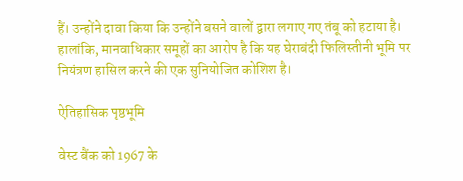हैं। उन्होंने दावा किया कि उन्होंने बसने वालों द्वारा लगाए गए तंबू को हटाया है। हालांकि, मानवाधिकार समूहों का आरोप है कि यह घेराबंदी फिलिस्तीनी भूमि पर नियंत्रण हासिल करने की एक सुनियोजित कोशिश है।

ऐतिहासिक पृष्ठभूमि

वेस्ट बैंक को 1967 के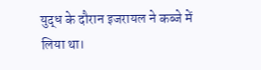युद्ध के दौरान इजरायल ने कब्जे में लिया था।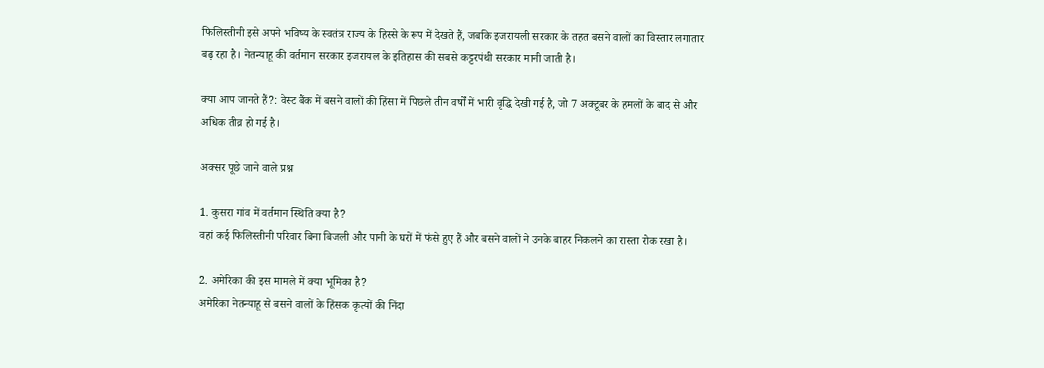फिलिस्तीनी इसे अपने भविष्य के स्वतंत्र राज्य के हिस्से के रूप में देखते हैं, जबकि इजरायली सरकार के तहत बसने वालों का विस्तार लगातार बढ़ रहा है। नेतन्याहू की वर्तमान सरकार इजरायल के इतिहास की सबसे कट्टरपंथी सरकार मानी जाती है।

क्या आप जानते हैं?: वेस्ट बैंक में बसने वालों की हिंसा में पिछले तीन वर्षों में भारी वृद्धि देखी गई है, जो 7 अक्टूबर के हमलों के बाद से और अधिक तीव्र हो गई है।

अक्सर पूछे जाने वाले प्रश्न

1. कुसरा गांव में वर्तमान स्थिति क्या है?
वहां कई फिलिस्तीनी परिवार बिना बिजली और पानी के घरों में फंसे हुए हैं और बसने वालों ने उनके बाहर निकलने का रास्ता रोक रखा है।

2. अमेरिका की इस मामले में क्या भूमिका है?
अमेरिका नेतन्याहू से बसने वालों के हिंसक कृत्यों की निंदा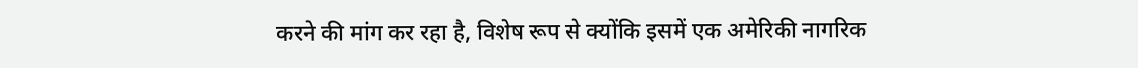करने की मांग कर रहा है, विशेष रूप से क्योंकि इसमें एक अमेरिकी नागरिक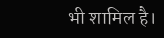भी शामिल है।